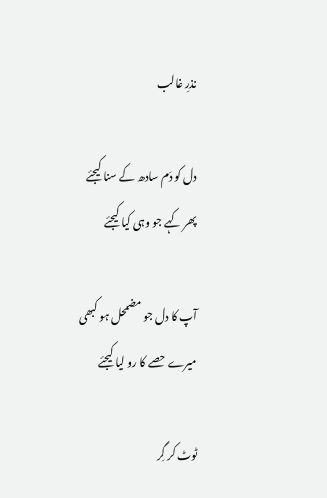نذرِ غالب

دل کو دَم سادھ کے سنا کیجئے
پھر کہے جو وہی کیا کیجئے

آپ کا دل جو مضمحل ہو کبھی
میرے حصے کا رو لیا کیجئے

ٹوٹ کر گِر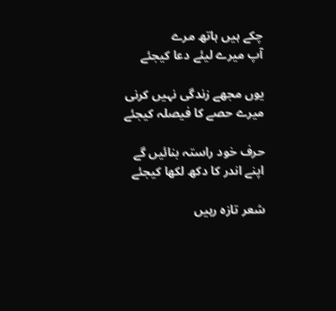چکے ہیں ہاتھ مرے
آپ میرے لیئے دعا کیجئے

یوں مجھے زندگی نہیں کرنی
میرے حصے کا فیصلہ کیجئے

حرف خود راستہ بنائیں گے
اپنے اندر کا دکھ لکھا کیجئے

شعر تازہ رہیں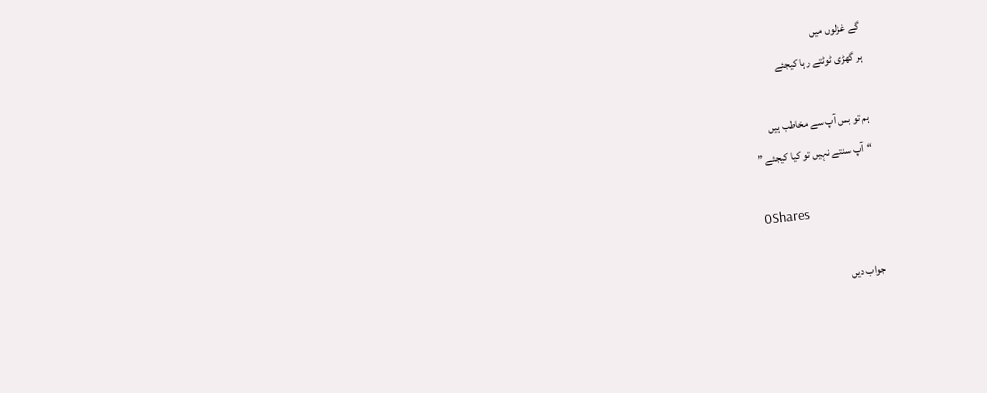گے غزلوں میں
ہر گھڑی ٹوٹتے رہا کیجئے

ہم تو بس آپ سے مخاطب ہیں
“آپ سنتے نہیں تو کیا کیجئے ”

0Shares

جواب دیں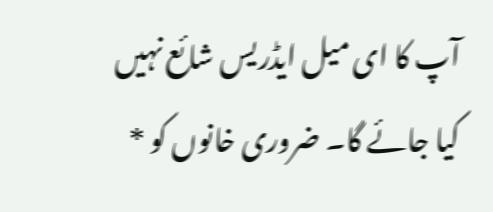آپ کا ای میل ایڈریس شائع نہیں کیا جائے گا۔ ضروری خانوں کو *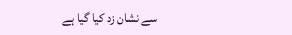سے نشان زد کیا گیا ہے